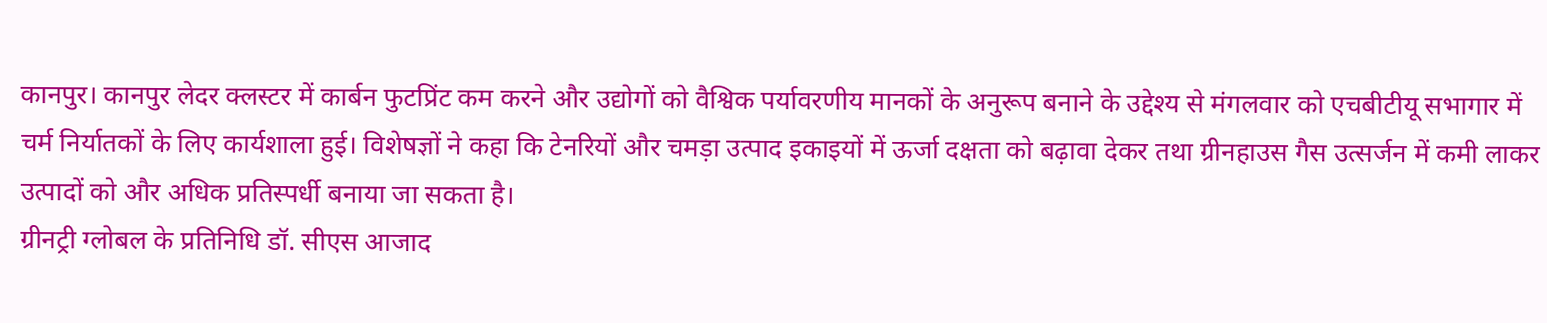कानपुर। कानपुर लेदर क्लस्टर में कार्बन फुटप्रिंट कम करने और उद्योगों को वैश्विक पर्यावरणीय मानकों के अनुरूप बनाने के उद्देश्य से मंगलवार को एचबीटीयू सभागार में चर्म निर्यातकों के लिए कार्यशाला हुई। विशेषज्ञों ने कहा कि टेनरियों और चमड़ा उत्पाद इकाइयों में ऊर्जा दक्षता को बढ़ावा देकर तथा ग्रीनहाउस गैस उत्सर्जन में कमी लाकर उत्पादों को और अधिक प्रतिस्पर्धी बनाया जा सकता है।
ग्रीनट्री ग्लोबल के प्रतिनिधि डॉ. सीएस आजाद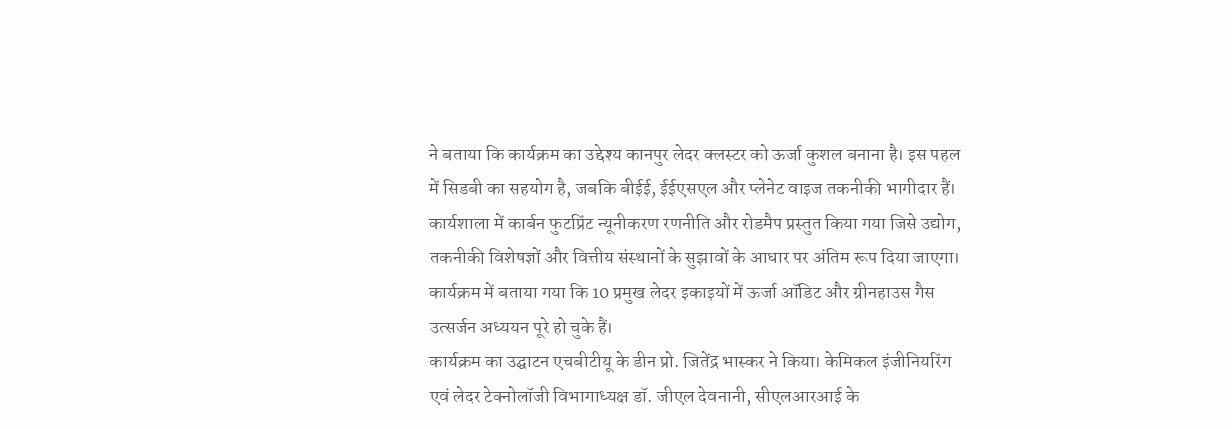ने बताया कि कार्यक्रम का उद्देश्य कानपुर लेदर क्लस्टर को ऊर्जा कुशल बनाना है। इस पहल में सिडबी का सहयोग है, जबकि बीईई, ईईएसएल और प्लेनेट वाइज तकनीकी भागीदार हैं। कार्यशाला में कार्बन फुटप्रिंट न्यूनीकरण रणनीति और रोडमैप प्रस्तुत किया गया जिसे उद्योग, तकनीकी विशेषज्ञों और वित्तीय संस्थानों के सुझावों के आधार पर अंतिम रूप दिया जाएगा। कार्यक्रम में बताया गया कि 10 प्रमुख लेदर इकाइयों में ऊर्जा ऑडिट और ग्रीनहाउस गैस उत्सर्जन अध्ययन पूरे हो चुके हैं।
कार्यक्रम का उद्घाटन एचबीटीयू के डीन प्रो. जितेंद्र भास्कर ने किया। केमिकल इंजीनियरिंग एवं लेदर टेक्नोलॉजी विभागाध्यक्ष डॉ. जीएल देवनानी, सीएलआरआई के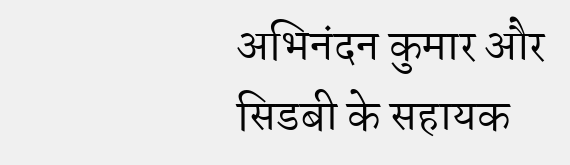अभिनंदन कुमार और सिडबी के सहायक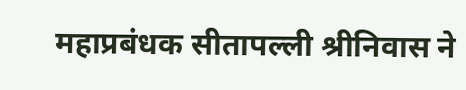महाप्रबंधक सीतापल्ली श्रीनिवास ने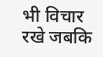भी विचार रखे जबकि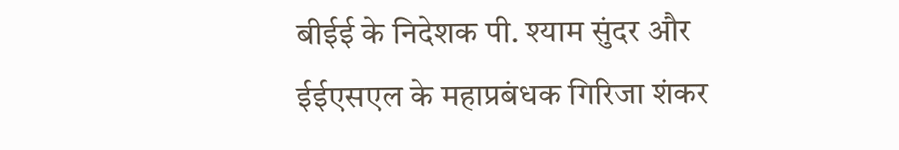बीईई के निदेशक पी. श्याम सुंदर और ईईएसएल के महाप्रबंधक गिरिजा शंकर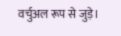वर्चुअल रूप से जुड़े।